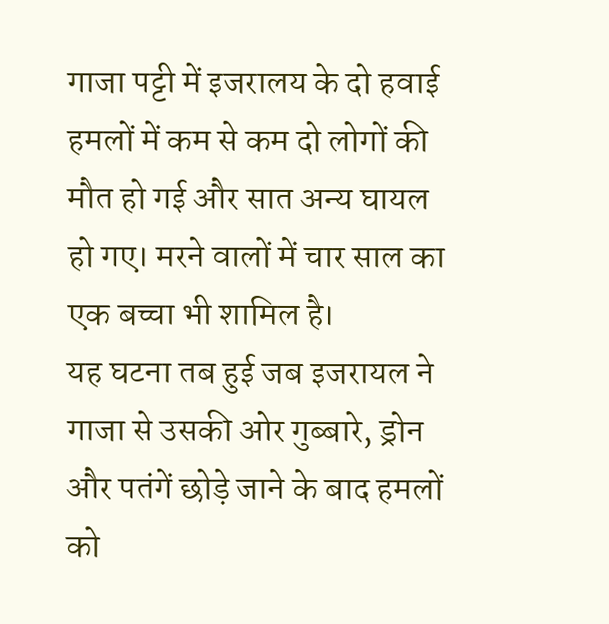गाजा पट्टी में इजरालय के दो हवाई हमलों में कम से कम दो लोगों की मौत हो गई और सात अन्य घायल हो गए। मरने वालों में चार साल का एक बच्चा भी शामिल है।
यह घटना तब हुई जब इजरायल ने गाजा से उसकी ओर गुब्बारे, ड्रोन और पतंगें छोड़े जाने के बाद हमलों को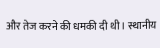और तेज करने की धमकी दी थी। स्थानीय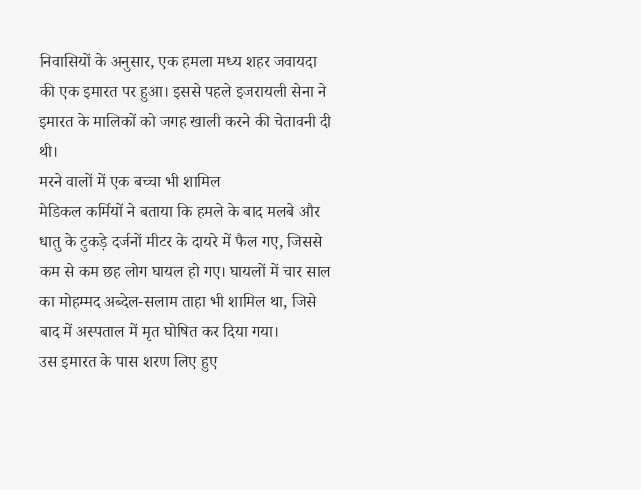निवासियों के अनुसार, एक हमला मध्य शहर जवायदा की एक इमारत पर हुआ। इससे पहले इजरायली सेना ने इमारत के मालिकों को जगह खाली करने की चेतावनी दी थी।
मरने वालों में एक बच्चा भी शामिल
मेडिकल कर्मियों ने बताया कि हमले के बाद मलबे और धातु के टुकड़े दर्जनों मीटर के दायरे में फैल गए, जिससे कम से कम छह लोग घायल हो गए। घायलों में चार साल का मोहम्मद अब्देल-सलाम ताहा भी शामिल था, जिसे बाद में अस्पताल में मृत घोषित कर दिया गया।
उस इमारत के पास शरण लिए हुए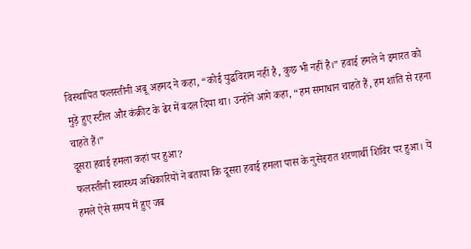विस्थापित फलस्तीनी अबू अहमद ने कहा, “कोई युद्धविराम नहीं है, कुछ भी नहीं है।” हवाई हमले ने इमारत को मुड़े हुए स्टील और कंक्रीट के ढेर में बदल दिया था। उन्होंने आगे कहा, “हम समाधान चाहते हैं, हम शांति से रहना चाहते हैं।”
दूसरा हवाई हमला कहां पर हुआ?
फलस्तीनी स्वास्थ्य अधिकारियों ने बताया कि दूसरा हवाई हमला पास के नुसेइरात शरणार्थी शिविर पर हुआ। ये हमले ऐसे समय में हुए जब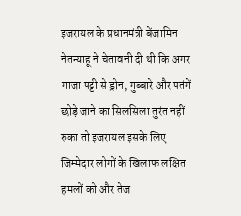इजरायल के प्रधानमंत्री बेंजामिन नेतन्याहू ने चेतावनी दी थी कि अगर गाजा पट्टी से ड्रोन, गुब्बारे और पतंगें छोड़े जाने का सिलसिला तुरंत नहीं रुका तो इजरायल इसके लिए जिम्मेदार लोगों के खिलाफ लक्षित हमलों को और तेज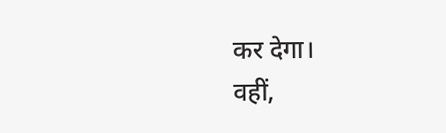कर देगा।
वहीं,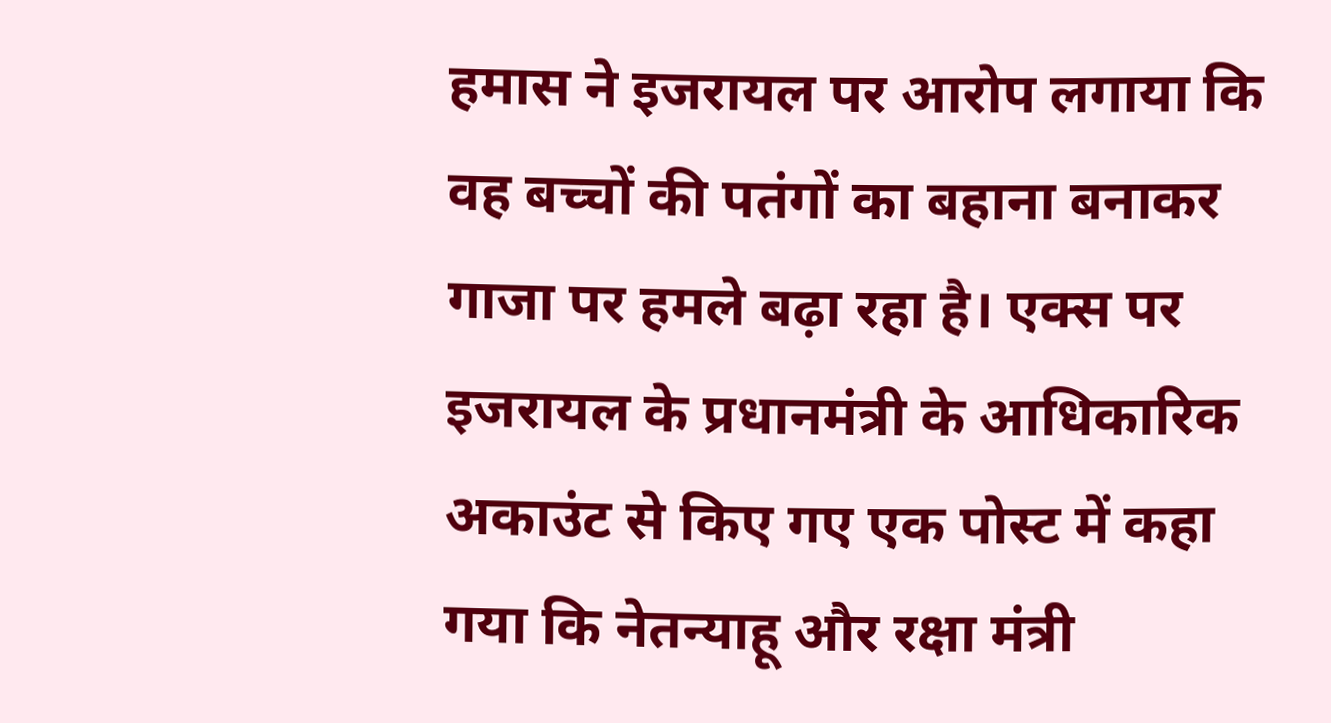हमास ने इजरायल पर आरोप लगाया कि वह बच्चों की पतंगों का बहाना बनाकर गाजा पर हमले बढ़ा रहा है। एक्स पर इजरायल के प्रधानमंत्री के आधिकारिक अकाउंट से किए गए एक पोस्ट में कहा गया कि नेतन्याहू और रक्षा मंत्री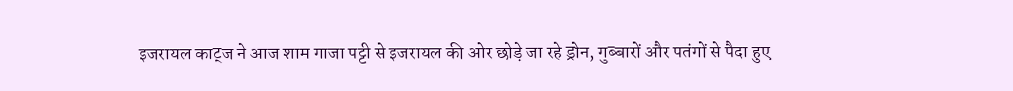इजरायल काट्ज ने आज शाम गाजा पट्टी से इजरायल की ओर छोड़े जा रहे ड्रोन, गुब्बारों और पतंगों से पैदा हुए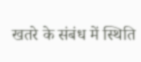खतरे के संबंध में स्थिति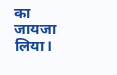का जायजा लिया।